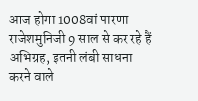आज होगा 1008वां पारणा
राजेशमुनिजी 9 साल से कर रहे हैं अभिग्रह, इतनी लंबी साधना करने वाले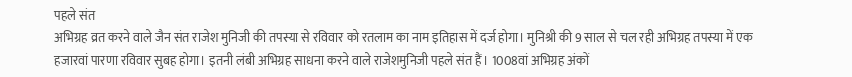पहले संत
अभिग्रह व्रत करने वाले जैन संत राजेश मुनिजी की तपस्या से रविवार को रतलाम का नाम इतिहास में दर्ज होगा। मुनिश्री की 9 साल से चल रही अभिग्रह तपस्या में एक हजारवां पारणा रविवार सुबह होगा। इतनी लंबी अभिग्रह साधना करने वाले राजेशमुनिजी पहले संत हैं। 1008वां अभिग्रह अंकों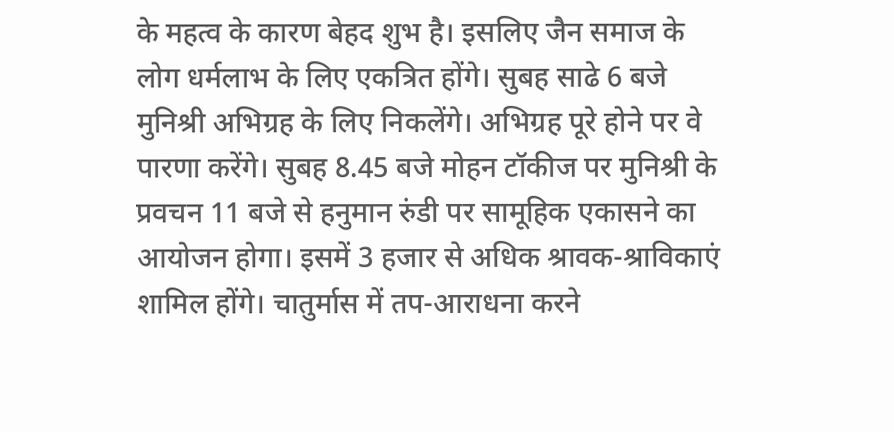के महत्व के कारण बेहद शुभ है। इसलिए जैन समाज के लोग धर्मलाभ के लिए एकत्रित होंगे। सुबह साढे 6 बजे मुनिश्री अभिग्रह के लिए निकलेंगे। अभिग्रह पूरे होने पर वे पारणा करेंगे। सुबह 8.45 बजे मोहन टॉकीज पर मुनिश्री के प्रवचन 11 बजे से हनुमान रुंडी पर सामूहिक एकासने का आयोजन होगा। इसमें 3 हजार से अधिक श्रावक-श्राविकाएं शामिल होंगे। चातुर्मास में तप-आराधना करने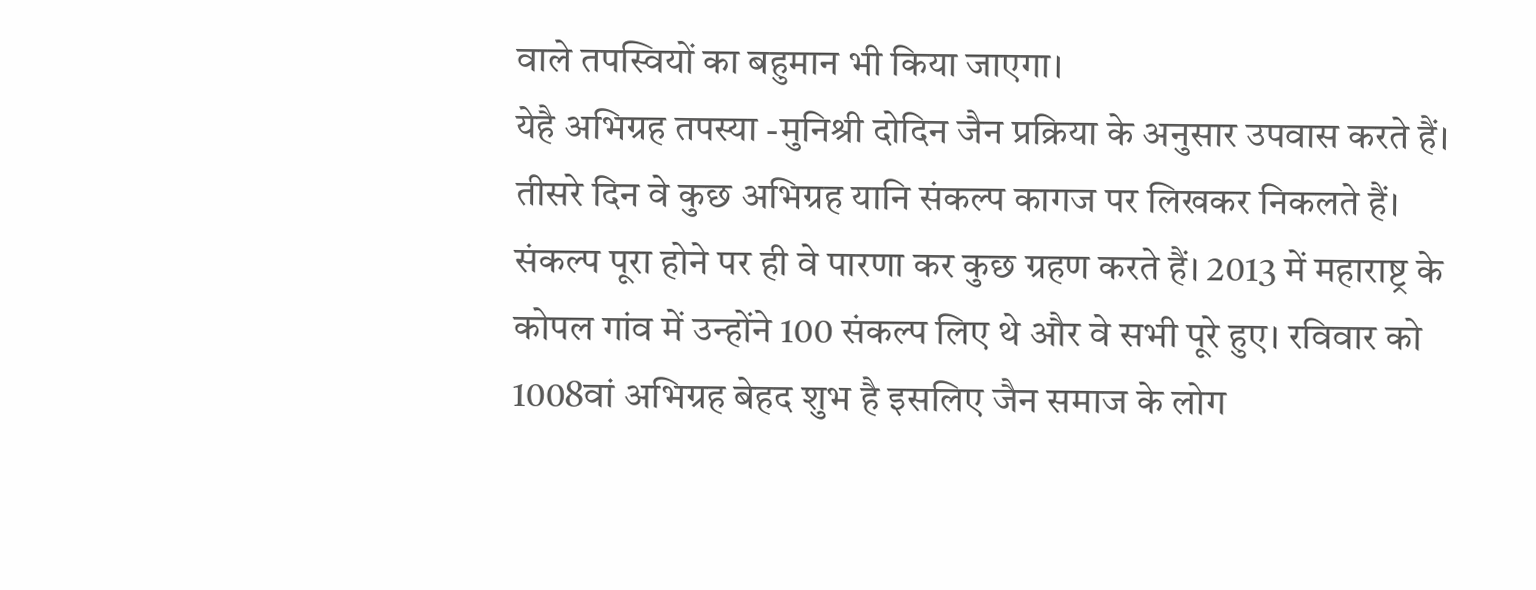वाले तपस्वियों का बहुमान भी किया जाएगा।
येहै अभिग्रह तपस्या -मुनिश्री दोदिन जैन प्रक्रिया के अनुसार उपवास करते हैं। तीसरे दिन वे कुछ अभिग्रह यानि संकल्प कागज पर लिखकर निकलते हैं। संकल्प पूरा होने पर ही वे पारणा कर कुछ ग्रहण करते हैं। 2013 में महाराष्ट्र के कोपल गांव में उन्होंने 100 संकल्प लिए थे और वे सभी पूरे हुए। रविवार को 1008वां अभिग्रह बेहद शुभ है इसलिए जैन समाज के लोग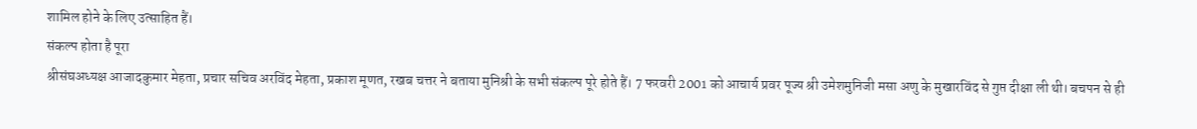शामिल होने के लिए उत्साहित हैं।
संकल्प होता है पूरा
श्रीसंघअध्यक्ष आजादकुमार मेहता, प्रचार सचिव अरविंद मेहता, प्रकाश मूणत, रखब चत्तर ने बताया मुनिश्री के सभी संकल्प पूरे होते हैं। 7 फरवरी 2001 को आचार्य प्रवर पूज्य श्री उमेशमुनिजी मसा अणु के मुखारविंद से गुप्त दीक्षा ली थी। बचपन से ही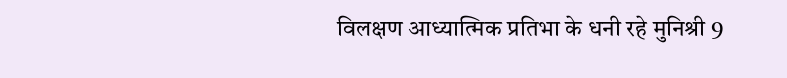विलक्षण आध्यात्मिक प्रतिभा के धनी रहे मुनिश्री 9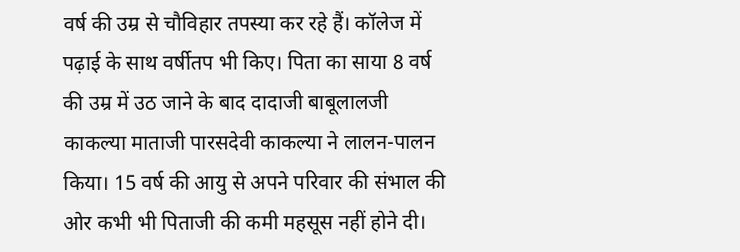वर्ष की उम्र से चौविहार तपस्या कर रहे हैं। कॉलेज में पढ़ाई के साथ वर्षीतप भी किए। पिता का साया 8 वर्ष की उम्र में उठ जाने के बाद दादाजी बाबूलालजी काकल्या माताजी पारसदेवी काकल्या ने लालन-पालन किया। 15 वर्ष की आयु से अपने परिवार की संभाल की ओर कभी भी पिताजी की कमी महसूस नहीं होने दी।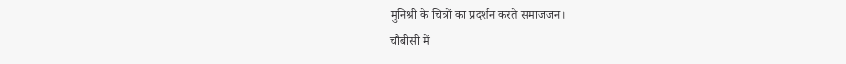मुनिश्री के चित्रों का प्रदर्शन करते समाजजन।
चौबीसी में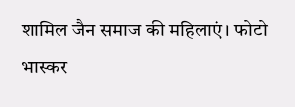शामिल जैन समाज की महिलाएं। फोटो भास्कर